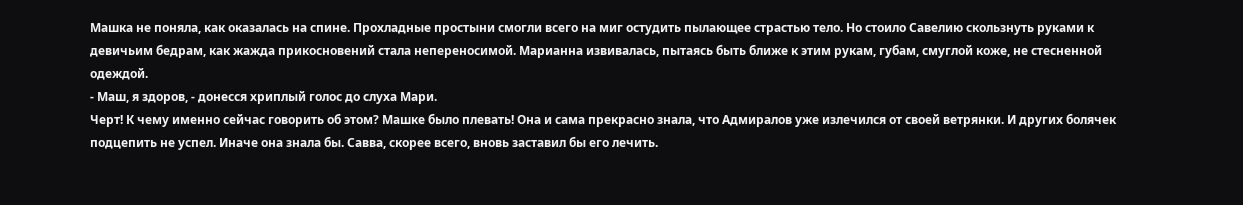Машка не поняла, как оказалась на спине. Прохладные простыни смогли всего на миг остудить пылающее страстью тело. Но стоило Савелию скользнуть руками к девичьим бедрам, как жажда прикосновений стала непереносимой. Марианна извивалась, пытаясь быть ближе к этим рукам, губам, смуглой коже, не стесненной одеждой.
- Маш, я здоров, - донесся хриплый голос до слуха Мари.
Черт! К чему именно сейчас говорить об этом? Машке было плевать! Она и сама прекрасно знала, что Адмиралов уже излечился от своей ветрянки. И других болячек подцепить не успел. Иначе она знала бы. Савва, скорее всего, вновь заставил бы его лечить.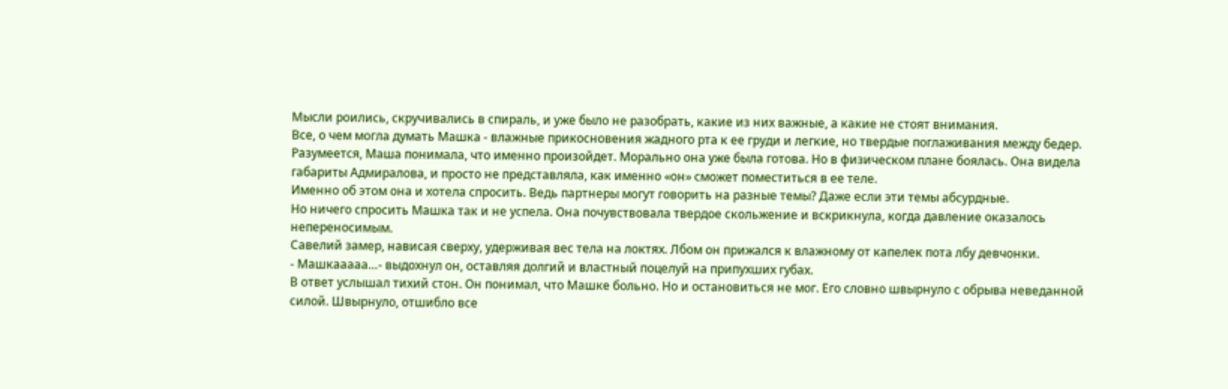Мысли роились, скручивались в спираль, и уже было не разобрать, какие из них важные, а какие не стоят внимания.
Все, о чем могла думать Машка - влажные прикосновения жадного рта к ее груди и легкие, но твердые поглаживания между бедер.
Разумеется, Маша понимала, что именно произойдет. Морально она уже была готова. Но в физическом плане боялась. Она видела габариты Адмиралова, и просто не представляла, как именно «он» сможет поместиться в ее теле.
Именно об этом она и хотела спросить. Ведь партнеры могут говорить на разные темы? Даже если эти темы абсурдные.
Но ничего спросить Машка так и не успела. Она почувствовала твердое скольжение и вскрикнула, когда давление оказалось непереносимым.
Савелий замер, нависая сверху, удерживая вес тела на локтях. Лбом он прижался к влажному от капелек пота лбу девчонки.
- Машкааааа…- выдохнул он, оставляя долгий и властный поцелуй на припухших губах.
В ответ услышал тихий стон. Он понимал, что Машке больно. Но и остановиться не мог. Его словно швырнуло с обрыва неведанной силой. Швырнуло, отшибло все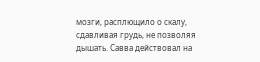мозги, расплющило о скалу, сдавливая грудь, не позволяя дышать. Савва действовал на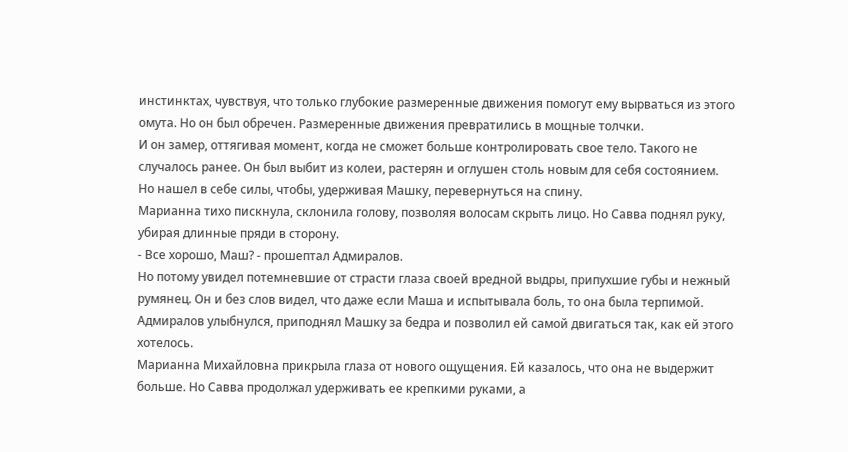инстинктах, чувствуя, что только глубокие размеренные движения помогут ему вырваться из этого омута. Но он был обречен. Размеренные движения превратились в мощные толчки.
И он замер, оттягивая момент, когда не сможет больше контролировать свое тело. Такого не случалось ранее. Он был выбит из колеи, растерян и оглушен столь новым для себя состоянием. Но нашел в себе силы, чтобы, удерживая Машку, перевернуться на спину.
Марианна тихо пискнула, склонила голову, позволяя волосам скрыть лицо. Но Савва поднял руку, убирая длинные пряди в сторону.
- Все хорошо, Маш? - прошептал Адмиралов.
Но потому увидел потемневшие от страсти глаза своей вредной выдры, припухшие губы и нежный румянец. Он и без слов видел, что даже если Маша и испытывала боль, то она была терпимой.
Адмиралов улыбнулся, приподнял Машку за бедра и позволил ей самой двигаться так, как ей этого хотелось.
Марианна Михайловна прикрыла глаза от нового ощущения. Ей казалось, что она не выдержит больше. Но Савва продолжал удерживать ее крепкими руками, а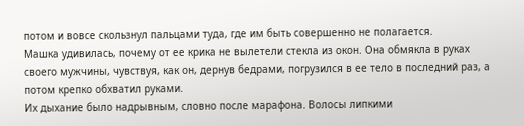потом и вовсе скользнул пальцами туда, где им быть совершенно не полагается.
Машка удивилась, почему от ее крика не вылетели стекла из окон. Она обмякла в руках своего мужчины, чувствуя, как он, дернув бедрами, погрузился в ее тело в последний раз, а потом крепко обхватил руками.
Их дыхание было надрывным, словно после марафона. Волосы липкими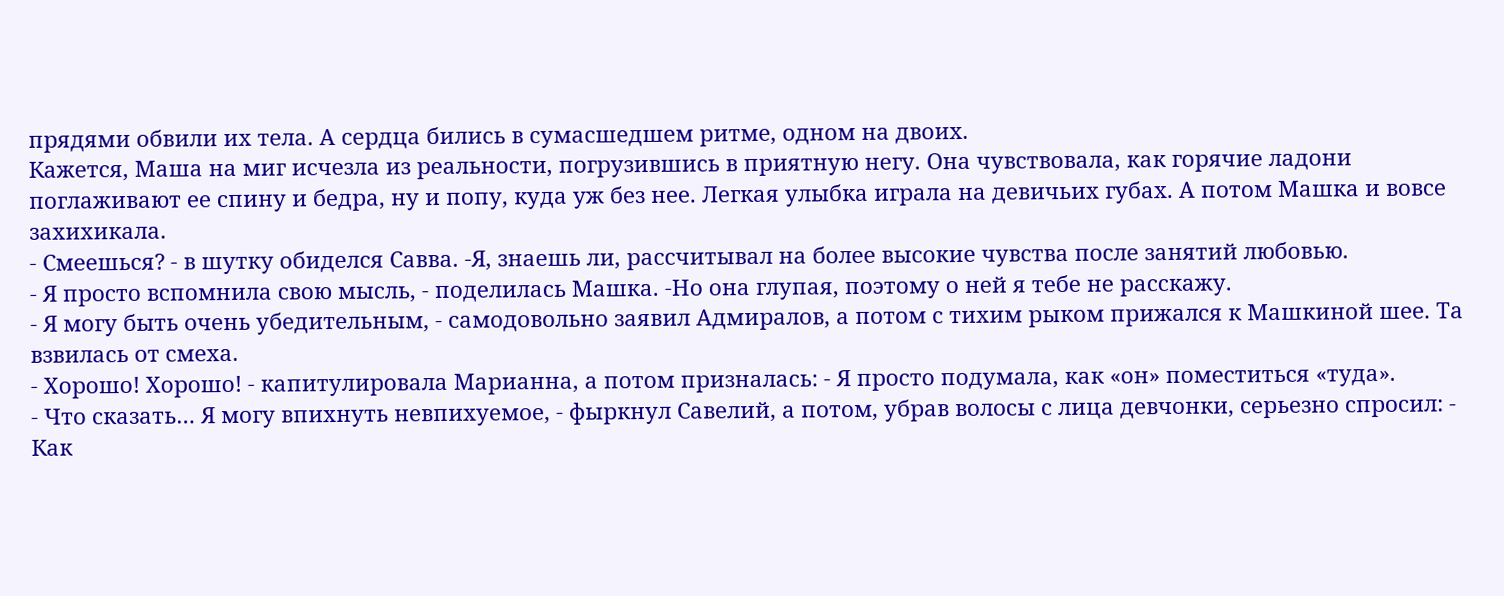прядями обвили их тела. А сердца бились в сумасшедшем ритме, одном на двоих.
Кажется, Маша на миг исчезла из реальности, погрузившись в приятную негу. Она чувствовала, как горячие ладони поглаживают ее спину и бедра, ну и попу, куда уж без нее. Легкая улыбка играла на девичьих губах. А потом Машка и вовсе захихикала.
- Смеешься? - в шутку обиделся Савва. -Я, знаешь ли, рассчитывал на более высокие чувства после занятий любовью.
- Я просто вспомнила свою мысль, - поделилась Машка. -Но она глупая, поэтому о ней я тебе не расскажу.
- Я могу быть очень убедительным, - самодовольно заявил Адмиралов, а потом с тихим рыком прижался к Машкиной шее. Та взвилась от смеха.
- Хорошо! Хорошо! - капитулировала Марианна, а потом призналась: - Я просто подумала, как «он» поместиться «туда».
- Что сказать… Я могу впихнуть невпихуемое, - фыркнул Савелий, а потом, убрав волосы с лица девчонки, серьезно спросил: - Как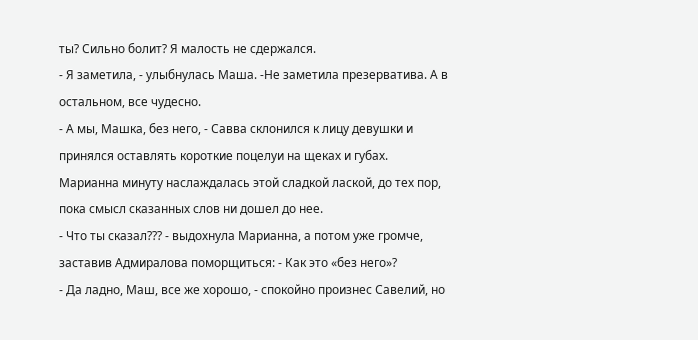ты? Сильно болит? Я малость не сдержался.
- Я заметила, - улыбнулась Маша. -Не заметила презерватива. А в остальном, все чудесно.
- А мы, Машка, без него, - Савва склонился к лицу девушки и принялся оставлять короткие поцелуи на щеках и губах.
Марианна минуту наслаждалась этой сладкой лаской, до тех пор, пока смысл сказанных слов ни дошел до нее.
- Что ты сказал??? - выдохнула Марианна, а потом уже громче, заставив Адмиралова поморщиться: - Как это «без него»?
- Да ладно, Маш, все же хорошо, - спокойно произнес Савелий, но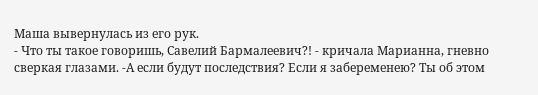Маша вывернулась из его рук.
- Что ты такое говоришь, Савелий Бармалеевич?! - кричала Марианна, гневно сверкая глазами. -А если будут последствия? Если я забеременею? Ты об этом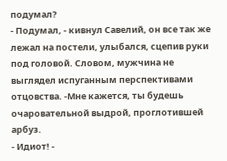подумал?
- Подумал, - кивнул Савелий, он все так же лежал на постели, улыбался, сцепив руки под головой. Словом, мужчина не выглядел испуганным перспективами отцовства. -Мне кажется, ты будешь очаровательной выдрой, проглотившей арбуз.
- Идиот! -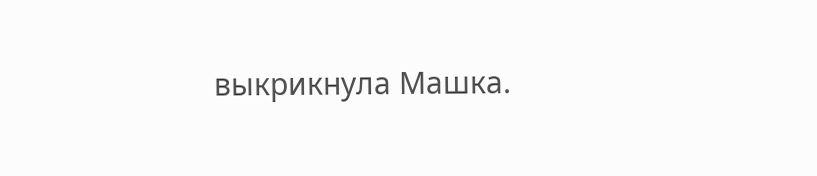выкрикнула Машка.